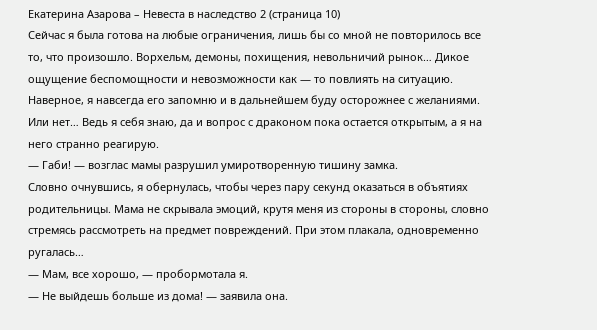Екатерина Азарова – Невеста в наследство 2 (страница 10)
Сейчас я была готова на любые ограничения, лишь бы со мной не повторилось все то, что произошло. Ворхельм, демоны, похищения, невольничий рынок… Дикое ощущение беспомощности и невозможности как — то повлиять на ситуацию. Наверное, я навсегда его запомню и в дальнейшем буду осторожнее с желаниями. Или нет… Ведь я себя знаю, да и вопрос с драконом пока остается открытым, а я на него странно реагирую.
— Габи! — возглас мамы разрушил умиротворенную тишину замка.
Словно очнувшись, я обернулась, чтобы через пару секунд оказаться в объятиях родительницы. Мама не скрывала эмоций, крутя меня из стороны в стороны, словно стремясь рассмотреть на предмет повреждений. При этом плакала, одновременно ругалась…
— Мам, все хорошо, — пробормотала я.
— Не выйдешь больше из дома! — заявила она.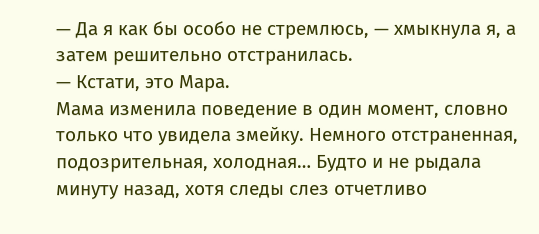— Да я как бы особо не стремлюсь, — хмыкнула я, а затем решительно отстранилась.
— Кстати, это Мара.
Мама изменила поведение в один момент, словно только что увидела змейку. Немного отстраненная, подозрительная, холодная… Будто и не рыдала минуту назад, хотя следы слез отчетливо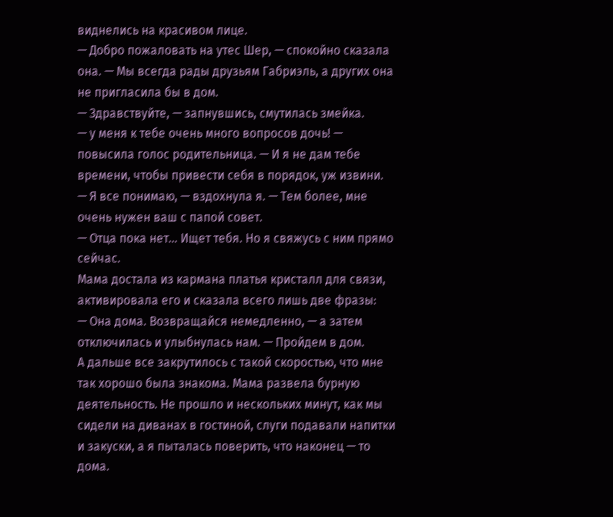виднелись на красивом лице.
— Добро пожаловать на утес Шер, — спокойно сказала она. — Мы всегда рады друзьям Габриэль, а других она не пригласила бы в дом.
— Здравствуйте, — запнувшись, смутилась змейка.
— у меня к тебе очень много вопросов дочь! — повысила голос родительница. — И я не дам тебе времени, чтобы привести себя в порядок, уж извини.
— Я все понимаю, — вздохнула я. — Тем более, мне очень нужен ваш с папой совет.
— Отца пока нет… Ищет тебя. Но я свяжусь с ним прямо сейчас.
Мама достала из кармана платья кристалл для связи, активировала его и сказала всего лишь две фразы:
— Она дома. Возвращайся немедленно, — а затем отключилась и улыбнулась нам. — Пройдем в дом.
А дальше все закрутилось с такой скоростью, что мне так хорошо была знакома. Мама развела бурную деятельность. Не прошло и нескольких минут, как мы сидели на диванах в гостиной, слуги подавали напитки и закуски, а я пыталась поверить, что наконец — то дома.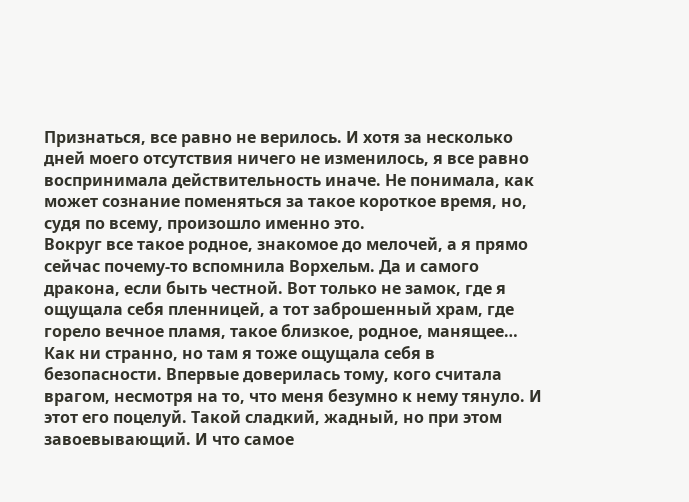Признаться, все равно не верилось. И хотя за несколько дней моего отсутствия ничего не изменилось, я все равно воспринимала действительность иначе. Не понимала, как может сознание поменяться за такое короткое время, но, судя по всему, произошло именно это.
Вокруг все такое родное, знакомое до мелочей, а я прямо сейчас почему-то вспомнила Ворхельм. Да и самого дракона, если быть честной. Вот только не замок, где я ощущала себя пленницей, а тот заброшенный храм, где горело вечное пламя, такое близкое, родное, манящее… Как ни странно, но там я тоже ощущала себя в безопасности. Впервые доверилась тому, кого считала врагом, несмотря на то, что меня безумно к нему тянуло. И этот его поцелуй. Такой сладкий, жадный, но при этом завоевывающий. И что самое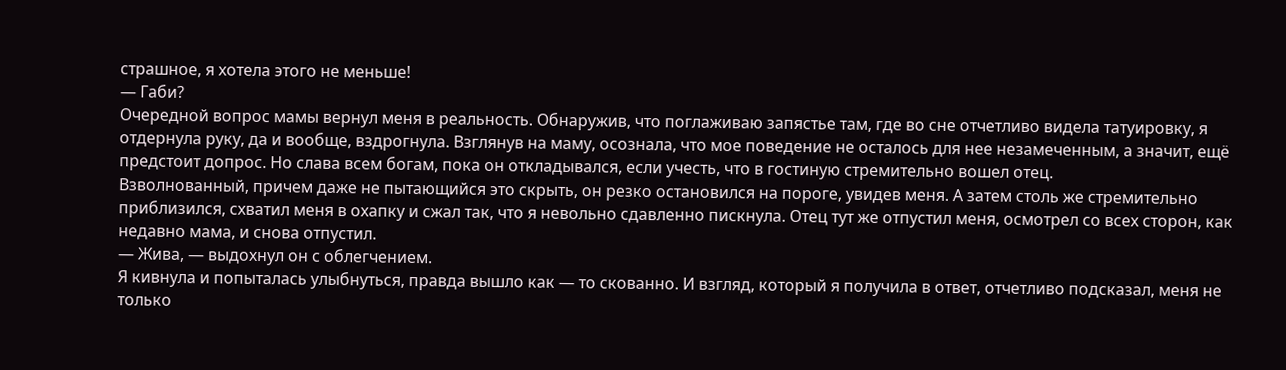страшное, я хотела этого не меньше!
— Габи?
Очередной вопрос мамы вернул меня в реальность. Обнаружив, что поглаживаю запястье там, где во сне отчетливо видела татуировку, я отдернула руку, да и вообще, вздрогнула. Взглянув на маму, осознала, что мое поведение не осталось для нее незамеченным, а значит, ещё предстоит допрос. Но слава всем богам, пока он откладывался, если учесть, что в гостиную стремительно вошел отец.
Взволнованный, причем даже не пытающийся это скрыть, он резко остановился на пороге, увидев меня. А затем столь же стремительно приблизился, схватил меня в охапку и сжал так, что я невольно сдавленно пискнула. Отец тут же отпустил меня, осмотрел со всех сторон, как недавно мама, и снова отпустил.
— Жива, — выдохнул он с облегчением.
Я кивнула и попыталась улыбнуться, правда вышло как — то скованно. И взгляд, который я получила в ответ, отчетливо подсказал, меня не только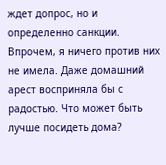ждет допрос, но и определенно санкции. Впрочем, я ничего против них не имела. Даже домашний арест восприняла бы с радостью. Что может быть лучше посидеть дома?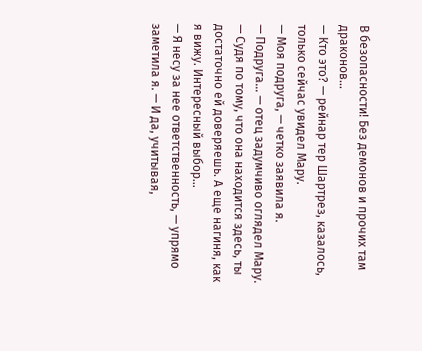В безопасности! Без демонов и прочих там драконов…
— Кто это? — рейнар тер Шартрез, казалось, только сейчас увидел Мару.
— Моя подруга, — четко заявила я.
— Подруга… — отец задумчиво оглядел Мару. — Судя по тому, что она находится здесь, ты достаточно ей доверяешь. А еще нагиня, как я вижу. Интересный выбор…
— Я несу за нее ответственность, — упрямо заметила я. — И да, учитывая,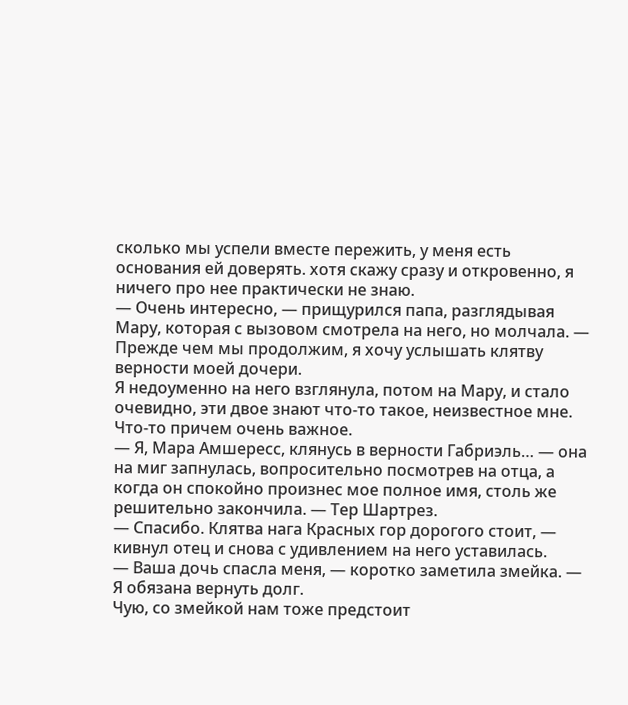сколько мы успели вместе пережить, у меня есть основания ей доверять. хотя скажу сразу и откровенно, я ничего про нее практически не знаю.
— Очень интересно, — прищурился папа, разглядывая Мару, которая с вызовом смотрела на него, но молчала. — Прежде чем мы продолжим, я хочу услышать клятву верности моей дочери.
Я недоуменно на него взглянула, потом на Мару, и стало очевидно, эти двое знают что-то такое, неизвестное мне. Что-то причем очень важное.
— Я, Мара Амшересс, клянусь в верности Габриэль… — она на миг запнулась, вопросительно посмотрев на отца, а когда он спокойно произнес мое полное имя, столь же решительно закончила. — Тер Шартрез.
— Спасибо. Клятва нага Красных гор дорогого стоит, — кивнул отец и снова с удивлением на него уставилась.
— Ваша дочь спасла меня, — коротко заметила змейка. — Я обязана вернуть долг.
Чую, со змейкой нам тоже предстоит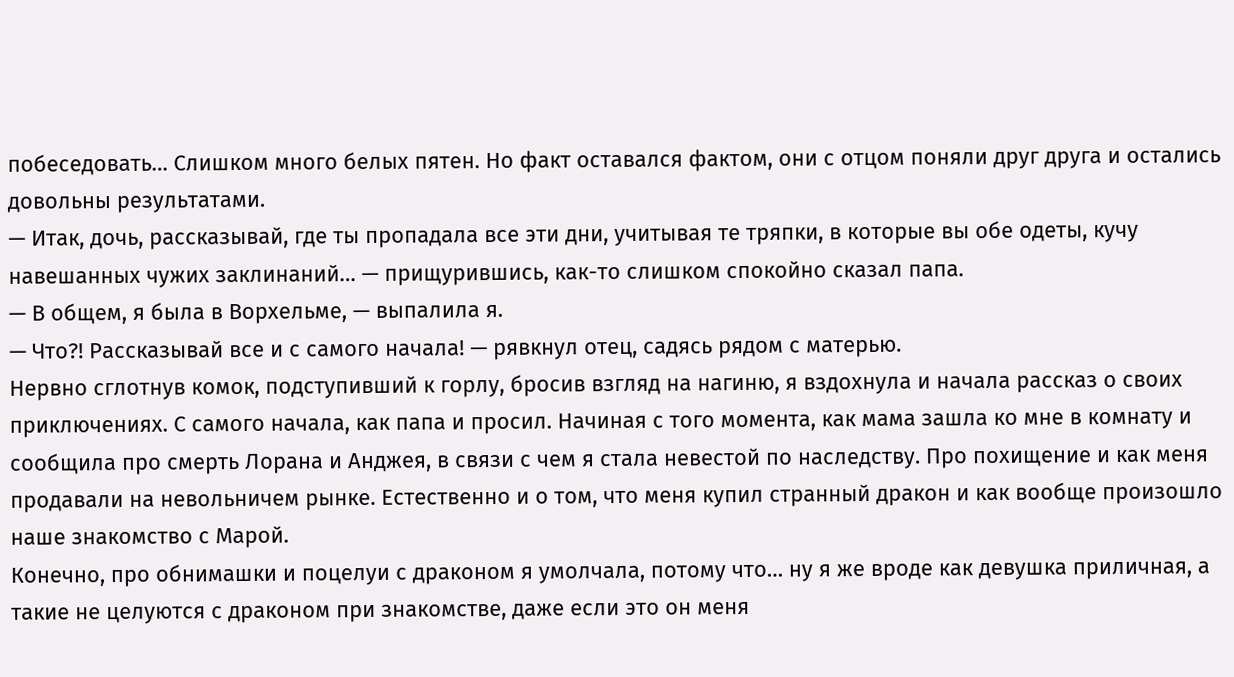побеседовать… Слишком много белых пятен. Но факт оставался фактом, они с отцом поняли друг друга и остались довольны результатами.
— Итак, дочь, рассказывай, где ты пропадала все эти дни, учитывая те тряпки, в которые вы обе одеты, кучу навешанных чужих заклинаний… — прищурившись, как-то слишком спокойно сказал папа.
— В общем, я была в Ворхельме, — выпалила я.
— Что?! Рассказывай все и с самого начала! — рявкнул отец, садясь рядом с матерью.
Нервно сглотнув комок, подступивший к горлу, бросив взгляд на нагиню, я вздохнула и начала рассказ о своих приключениях. С самого начала, как папа и просил. Начиная с того момента, как мама зашла ко мне в комнату и сообщила про смерть Лорана и Анджея, в связи с чем я стала невестой по наследству. Про похищение и как меня продавали на невольничем рынке. Естественно и о том, что меня купил странный дракон и как вообще произошло наше знакомство с Марой.
Конечно, про обнимашки и поцелуи с драконом я умолчала, потому что… ну я же вроде как девушка приличная, а такие не целуются с драконом при знакомстве, даже если это он меня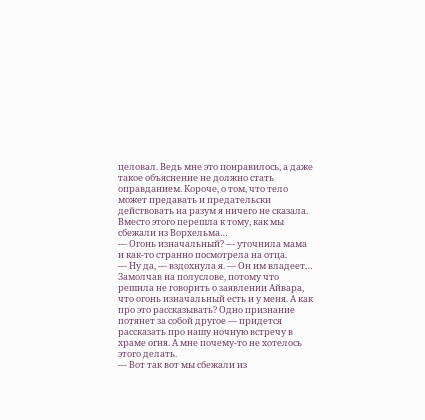целовал. Ведь мне это понравилось, а даже такое объяснение не должно стать оправданием. Короче, о том, что тело может предавать и предательски действовать на разум я ничего не сказала. Вместо этого перешла к тому, как мы сбежали из Ворхельма…
— Огонь изначальный? — уточнила мама и как-то странно посмотрела на отца.
— Ну да, — вздохнула я. — Он им владеет…
Замолчав на полуслове, потому что решила не говорить о заявлении Айвара, что огонь изначальный есть и у меня. А как про это рассказывать? Одно признание потянет за собой другое — придется рассказать про нашу ночную встречу в храме огня. А мне почему-то не хотелось этого делать.
— Вот так вот мы сбежали из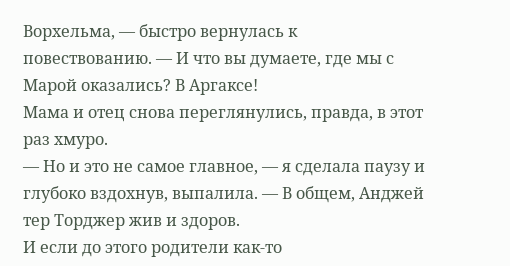Ворхельма, — быстро вернулась к повествованию. — И что вы думаете, где мы с Марой оказались? В Аргаксе!
Мама и отец снова переглянулись, правда, в этот раз хмуро.
— Но и это не самое главное, — я сделала паузу и глубоко вздохнув, выпалила. — В общем, Анджей тер Торджер жив и здоров.
И если до этого родители как-то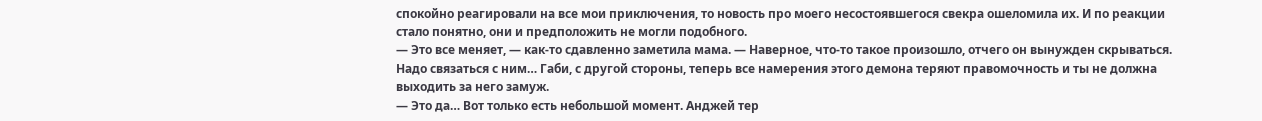спокойно реагировали на все мои приключения, то новость про моего несостоявшегося свекра ошеломила их. И по реакции стало понятно, они и предположить не могли подобного.
— Это все меняет, — как-то сдавленно заметила мама. — Наверное, что-то такое произошло, отчего он вынужден скрываться. Надо связаться с ним… Габи, с другой стороны, теперь все намерения этого демона теряют правомочность и ты не должна выходить за него замуж.
— Это да… Вот только есть небольшой момент. Анджей тер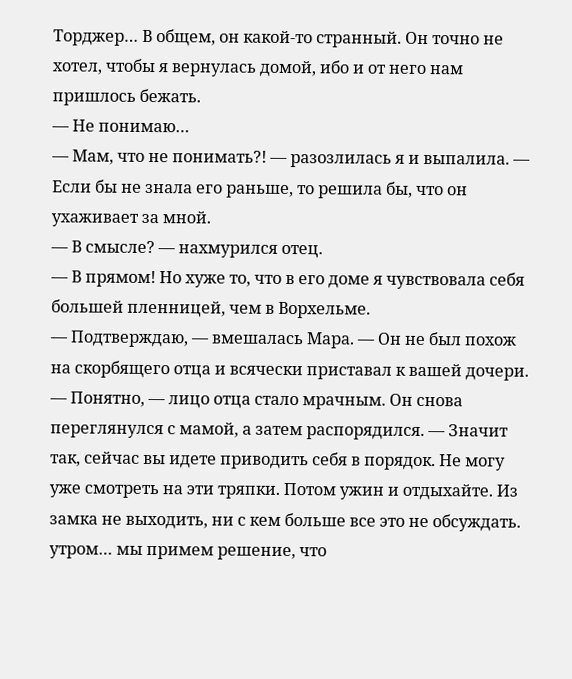Торджер… В общем, он какой-то странный. Он точно не хотел, чтобы я вернулась домой, ибо и от него нам пришлось бежать.
— Не понимаю…
— Мам, что не понимать?! — разозлилась я и выпалила. — Если бы не знала его раньше, то решила бы, что он ухаживает за мной.
— В смысле? — нахмурился отец.
— В прямом! Но хуже то, что в его доме я чувствовала себя большей пленницей, чем в Ворхельме.
— Подтверждаю, — вмешалась Мара. — Он не был похож на скорбящего отца и всячески приставал к вашей дочери.
— Понятно, — лицо отца стало мрачным. Он снова переглянулся с мамой, а затем распорядился. — Значит так, сейчас вы идете приводить себя в порядок. Не могу уже смотреть на эти тряпки. Потом ужин и отдыхайте. Из замка не выходить, ни с кем больше все это не обсуждать. утром… мы примем решение, что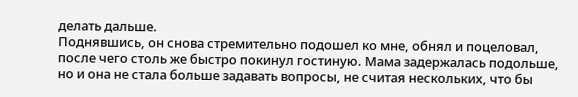делать дальше.
Поднявшись, он снова стремительно подошел ко мне, обнял и поцеловал, после чего столь же быстро покинул гостиную. Мама задержалась подольше, но и она не стала больше задавать вопросы, не считая нескольких, что бы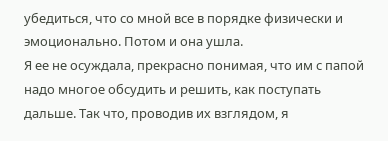убедиться, что со мной все в порядке физически и эмоционально. Потом и она ушла.
Я ее не осуждала, прекрасно понимая, что им с папой надо многое обсудить и решить, как поступать дальше. Так что, проводив их взглядом, я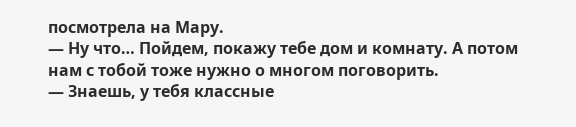посмотрела на Мару.
— Ну что… Пойдем, покажу тебе дом и комнату. А потом нам с тобой тоже нужно о многом поговорить.
— Знаешь, у тебя классные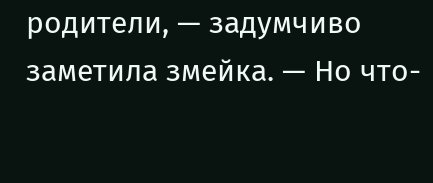родители, — задумчиво заметила змейка. — Но что-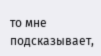то мне подсказывает,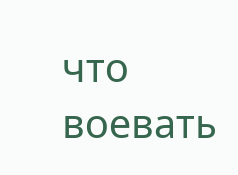что воевать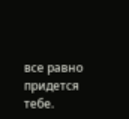все равно придется тебе.